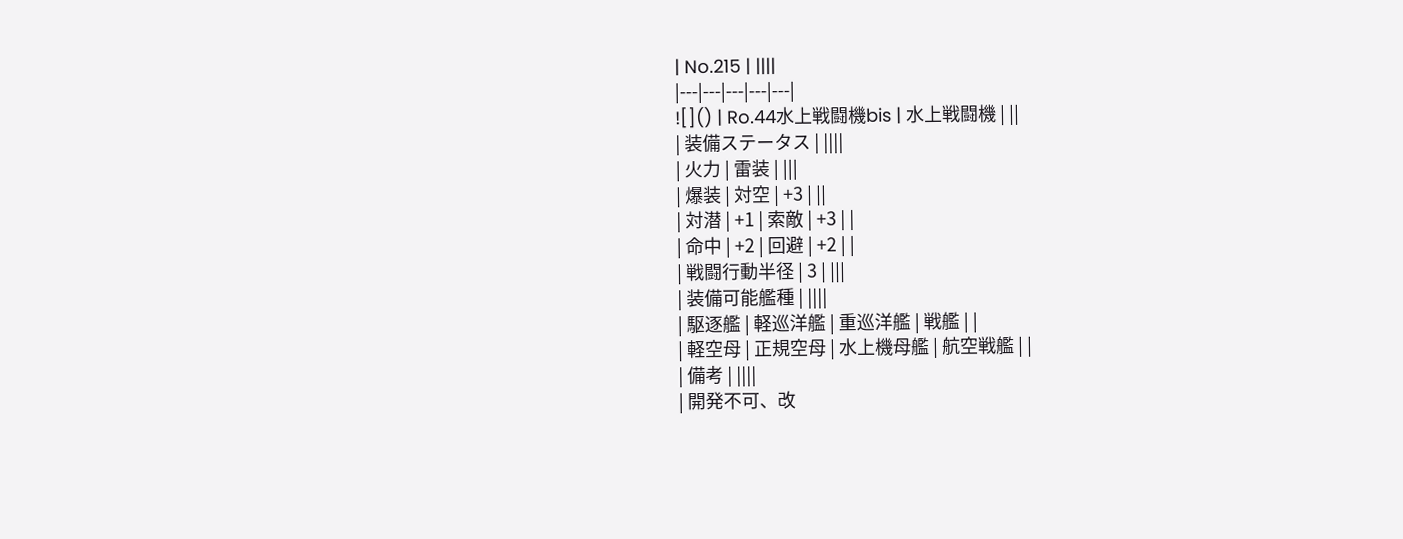| No.215 | ||||
|---|---|---|---|---|
![]() | Ro.44水上戦闘機bis | 水上戦闘機 | ||
| 装備ステータス | ||||
| 火力 | 雷装 | |||
| 爆装 | 対空 | +3 | ||
| 対潜 | +1 | 索敵 | +3 | |
| 命中 | +2 | 回避 | +2 | |
| 戦闘行動半径 | 3 | |||
| 装備可能艦種 | ||||
| 駆逐艦 | 軽巡洋艦 | 重巡洋艦 | 戦艦 | |
| 軽空母 | 正規空母 | 水上機母艦 | 航空戦艦 | |
| 備考 | ||||
| 開発不可、改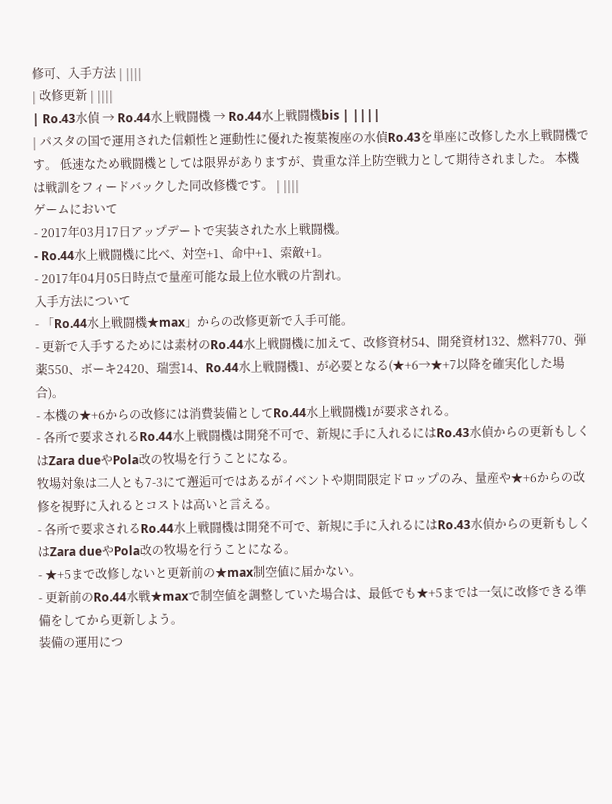修可、入手方法 | ||||
| 改修更新 | ||||
| Ro.43水偵 → Ro.44水上戦闘機 → Ro.44水上戦闘機bis | ||||
| パスタの国で運用された信頼性と運動性に優れた複葉複座の水偵Ro.43を単座に改修した水上戦闘機です。 低速なため戦闘機としては限界がありますが、貴重な洋上防空戦力として期待されました。 本機は戦訓をフィードバックした同改修機です。 | ||||
ゲームにおいて
- 2017年03月17日アップデートで実装された水上戦闘機。
- Ro.44水上戦闘機に比べ、対空+1、命中+1、索敵+1。
- 2017年04月05日時点で量産可能な最上位水戦の片割れ。
入手方法について
- 「Ro.44水上戦闘機★max」からの改修更新で入手可能。
- 更新で入手するためには素材のRo.44水上戦闘機に加えて、改修資材54、開発資材132、燃料770、弾薬550、ボーキ2420、瑞雲14、Ro.44水上戦闘機1、が必要となる(★+6→★+7以降を確実化した場合)。
- 本機の★+6からの改修には消費装備としてRo.44水上戦闘機1が要求される。
- 各所で要求されるRo.44水上戦闘機は開発不可で、新規に手に入れるにはRo.43水偵からの更新もしくはZara dueやPola改の牧場を行うことになる。
牧場対象は二人とも7-3にて邂逅可ではあるがイベントや期間限定ドロップのみ、量産や★+6からの改修を視野に入れるとコストは高いと言える。
- 各所で要求されるRo.44水上戦闘機は開発不可で、新規に手に入れるにはRo.43水偵からの更新もしくはZara dueやPola改の牧場を行うことになる。
- ★+5まで改修しないと更新前の★max制空値に届かない。
- 更新前のRo.44水戦★maxで制空値を調整していた場合は、最低でも★+5までは一気に改修できる準備をしてから更新しよう。
装備の運用につ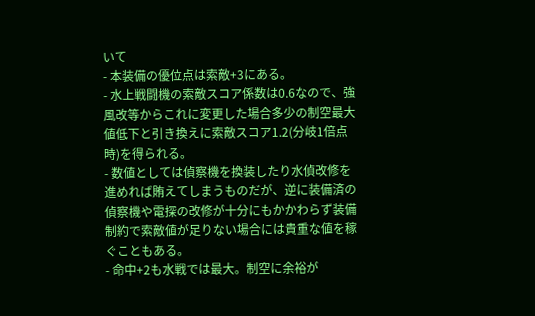いて
- 本装備の優位点は索敵+3にある。
- 水上戦闘機の索敵スコア係数は0.6なので、強風改等からこれに変更した場合多少の制空最大値低下と引き換えに索敵スコア1.2(分岐1倍点時)を得られる。
- 数値としては偵察機を換装したり水偵改修を進めれば賄えてしまうものだが、逆に装備済の偵察機や電探の改修が十分にもかかわらず装備制約で索敵値が足りない場合には貴重な値を稼ぐこともある。
- 命中+2も水戦では最大。制空に余裕が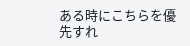ある時にこちらを優先すれ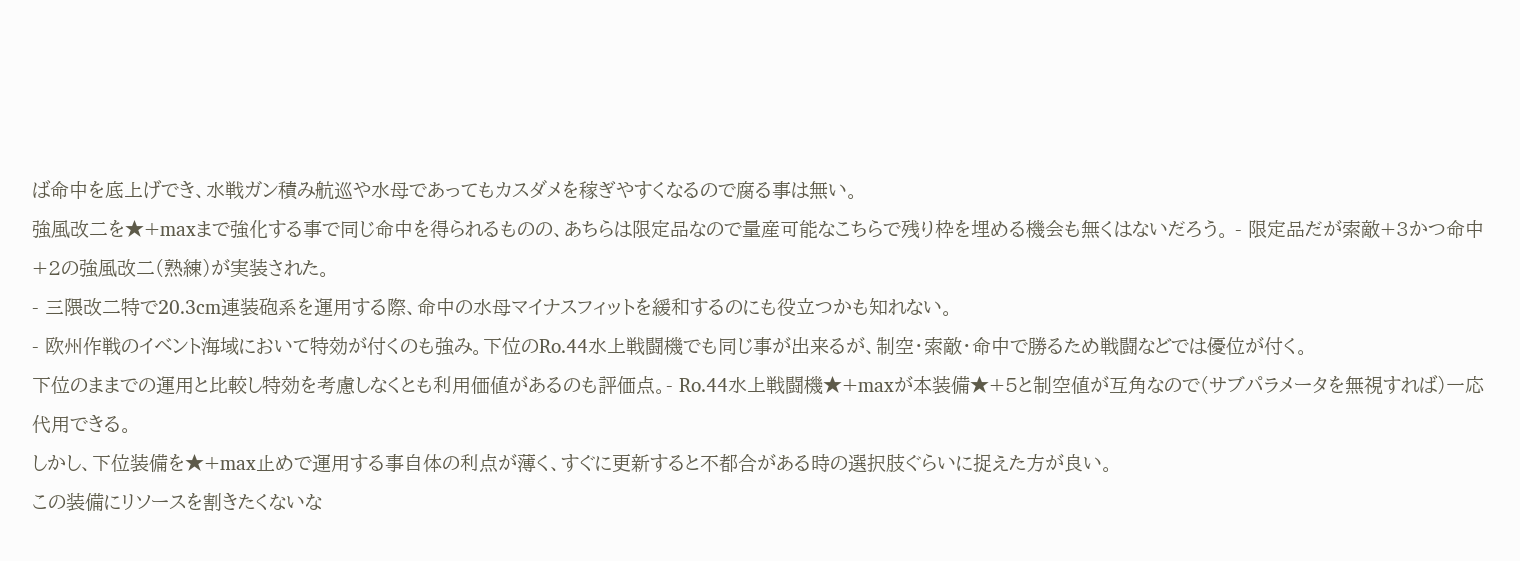ば命中を底上げでき、水戦ガン積み航巡や水母であってもカスダメを稼ぎやすくなるので腐る事は無い。
強風改二を★+maxまで強化する事で同じ命中を得られるものの、あちらは限定品なので量産可能なこちらで残り枠を埋める機会も無くはないだろう。 - 限定品だが索敵+3かつ命中+2の強風改二(熟練)が実装された。
- 三隈改二特で20.3cm連装砲系を運用する際、命中の水母マイナスフィットを緩和するのにも役立つかも知れない。
- 欧州作戦のイベント海域において特効が付くのも強み。下位のRo.44水上戦闘機でも同じ事が出来るが、制空・索敵・命中で勝るため戦闘などでは優位が付く。
下位のままでの運用と比較し特効を考慮しなくとも利用価値があるのも評価点。- Ro.44水上戦闘機★+maxが本装備★+5と制空値が互角なので(サブパラメータを無視すれば)一応代用できる。
しかし、下位装備を★+max止めで運用する事自体の利点が薄く、すぐに更新すると不都合がある時の選択肢ぐらいに捉えた方が良い。
この装備にリソースを割きたくないな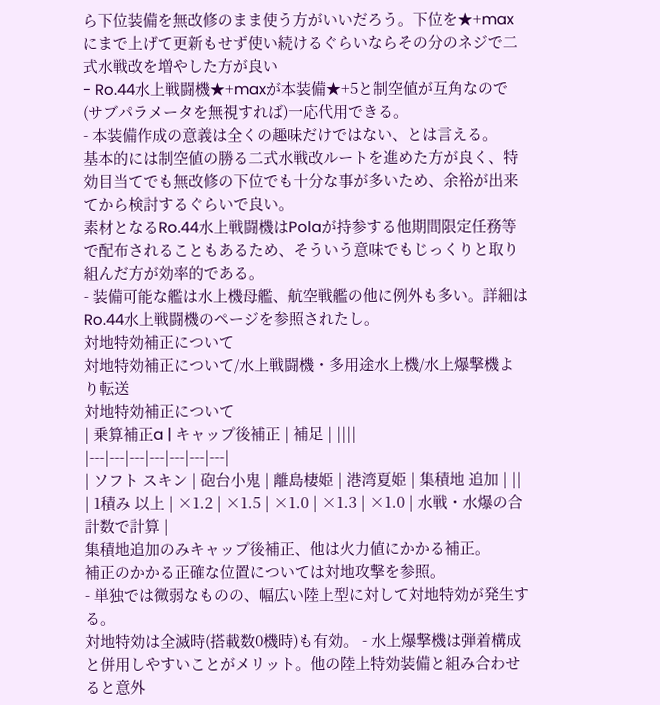ら下位装備を無改修のまま使う方がいいだろう。下位を★+maxにまで上げて更新もせず使い続けるぐらいならその分のネジで二式水戦改を増やした方が良い
- Ro.44水上戦闘機★+maxが本装備★+5と制空値が互角なので(サブパラメータを無視すれば)一応代用できる。
- 本装備作成の意義は全くの趣味だけではない、とは言える。
基本的には制空値の勝る二式水戦改ルートを進めた方が良く、特効目当てでも無改修の下位でも十分な事が多いため、余裕が出来てから検討するぐらいで良い。
素材となるRo.44水上戦闘機はPolaが持参する他期間限定任務等で配布されることもあるため、そういう意味でもじっくりと取り組んだ方が効率的である。
- 装備可能な艦は水上機母艦、航空戦艦の他に例外も多い。詳細はRo.44水上戦闘機のページを参照されたし。
対地特効補正について
対地特効補正について/水上戦闘機・多用途水上機/水上爆撃機より転送
対地特効補正について
| 乗算補正a | キャップ後補正 | 補足 | ||||
|---|---|---|---|---|---|---|
| ソフト スキン | 砲台小鬼 | 離島棲姫 | 港湾夏姫 | 集積地 追加 | ||
| 1積み 以上 | ×1.2 | ×1.5 | ×1.0 | ×1.3 | ×1.0 | 水戦・水爆の合計数で計算 |
集積地追加のみキャップ後補正、他は火力値にかかる補正。
補正のかかる正確な位置については対地攻撃を参照。
- 単独では微弱なものの、幅広い陸上型に対して対地特効が発生する。
対地特効は全滅時(搭載数0機時)も有効。 - 水上爆撃機は弾着構成と併用しやすいことがメリット。他の陸上特効装備と組み合わせると意外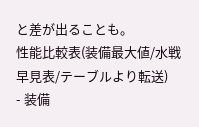と差が出ることも。
性能比較表(装備最大値/水戦早見表/テーブルより転送)
- 装備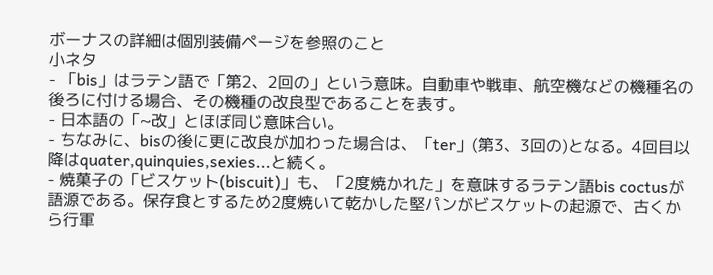ボーナスの詳細は個別装備ページを参照のこと
小ネタ
- 「bis」はラテン語で「第2、2回の」という意味。自動車や戦車、航空機などの機種名の後ろに付ける場合、その機種の改良型であることを表す。
- 日本語の「~改」とほぼ同じ意味合い。
- ちなみに、bisの後に更に改良が加わった場合は、「ter」(第3、3回の)となる。4回目以降はquater,quinquies,sexies...と続く。
- 焼菓子の「ビスケット(biscuit)」も、「2度焼かれた」を意味するラテン語bis coctusが語源である。保存食とするため2度焼いて乾かした堅パンがビスケットの起源で、古くから行軍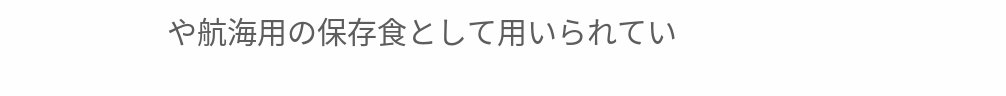や航海用の保存食として用いられてい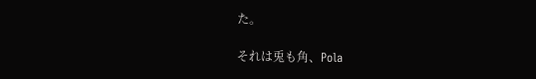た。

それは兎も角、Pola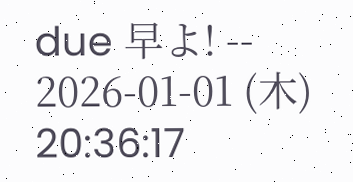due 早よ! -- 2026-01-01 (木) 20:36:17